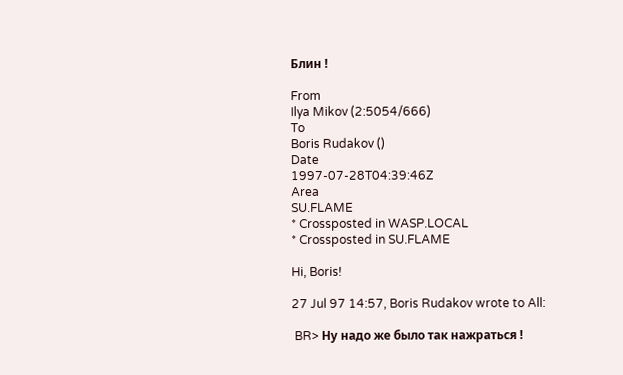Блин !

From
Ilya Mikov (2:5054/666)
To
Boris Rudakov ()
Date
1997-07-28T04:39:46Z
Area
SU.FLAME
* Crossposted in WASP.LOCAL
* Crossposted in SU.FLAME

Hi, Boris!

27 Jul 97 14:57, Boris Rudakov wrote to All:

 BR> Ну надо же было так нажраться !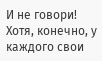И не говори! Хотя, конечно, у каждого свои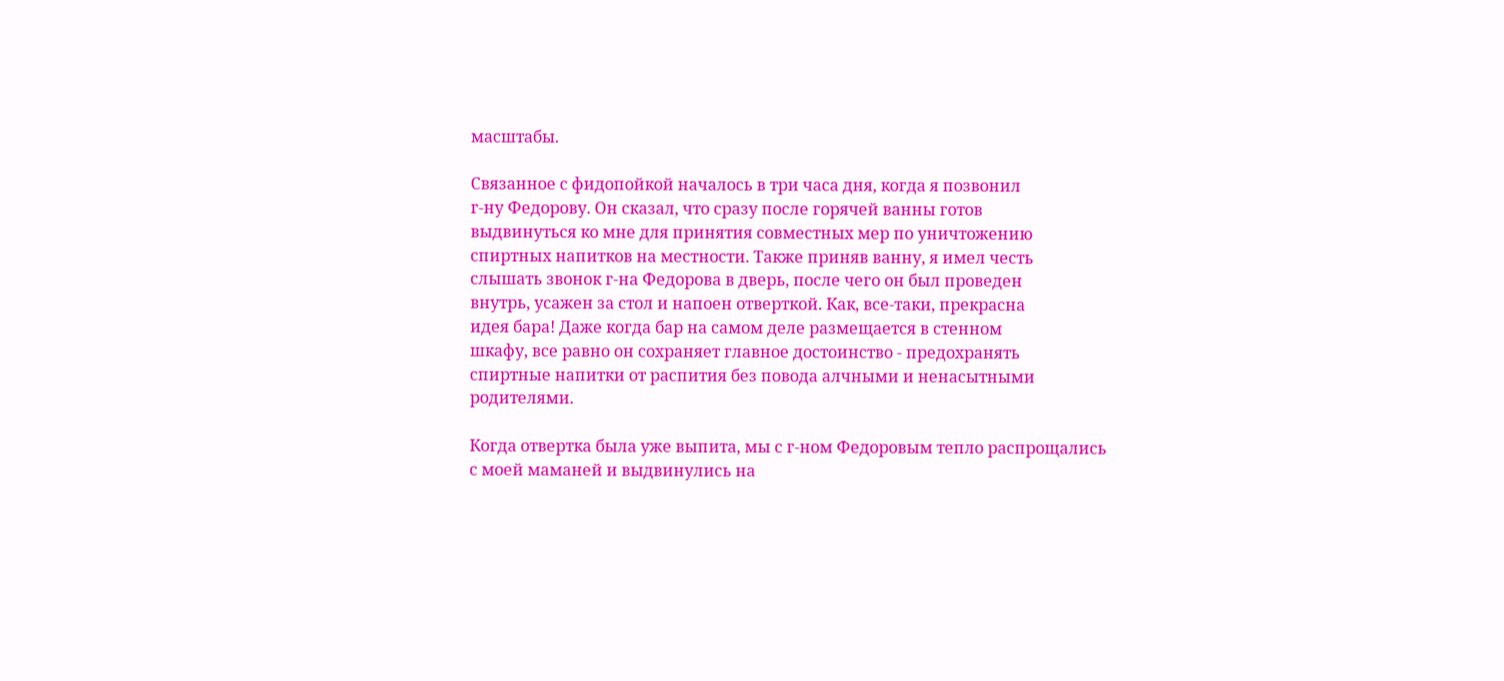масштабы.

Связанное с фидопойкой началось в три часа дня, когда я позвонил
г-ну Федорову. Он сказал, что сразу после горячей ванны готов
выдвинуться ко мне для принятия совместных мер по уничтожению
спиртных напитков на местности. Также приняв ванну, я имел честь
слышать звонок г-на Федорова в дверь, после чего он был проведен
внутрь, усажен за стол и напоен отверткой. Как, все-таки, прекрасна
идея бара! Даже когда бар на самом деле размещается в стенном
шкафу, все равно он сохраняет главное достоинство - предохранять
спиртные напитки от распития без повода алчными и ненасытными
родителями.

Когда отвертка была уже выпита, мы с г-ном Федоровым тепло распрощались
с моей маманей и выдвинулись на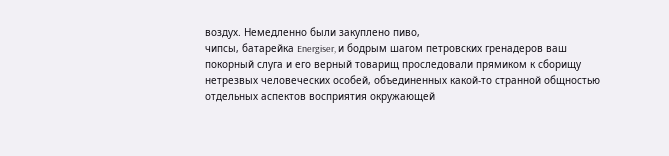воздух. Немедленно были закуплено пиво,
чипсы, батарейка Energiser, и бодрым шагом петровских гренадеров ваш
покорный слуга и его верный товарищ проследовали прямиком к сборищу
нетрезвых человеческих особей, объединенных какой-то странной общностью
отдельных аспектов восприятия окружающей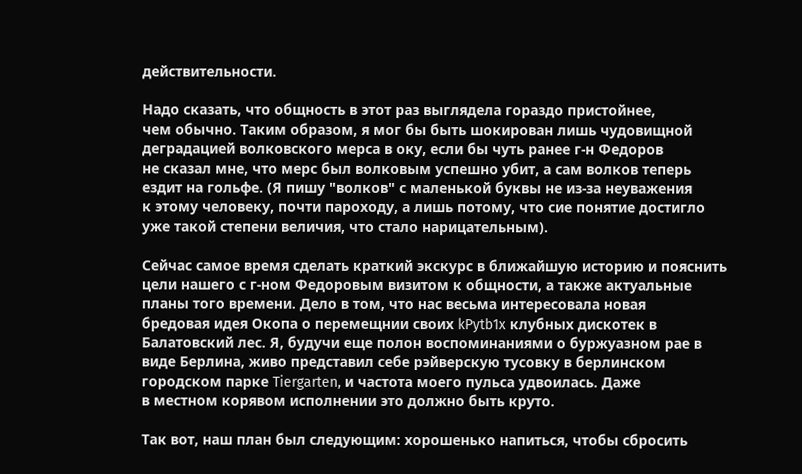действительности.

Надо сказать, что общность в этот раз выглядела гораздо пристойнее,
чем обычно. Таким образом, я мог бы быть шокирован лишь чудовищной
деградацией волковского мерса в оку, если бы чуть ранее г-н Федоров
не сказал мне, что мерс был волковым успешно убит, а сам волков теперь
ездит на гольфе. (Я пишу "волков" с маленькой буквы не из-за неуважения
к этому человеку, почти пароходу, а лишь потому, что сие понятие достигло
уже такой степени величия, что стало нарицательным).

Сейчас самое время сделать краткий экскурс в ближайшую историю и пояснить
цели нашего с г-ном Федоровым визитом к общности, а также актуальные
планы того времени. Дело в том, что нас весьма интересовала новая
бредовая идея Окопа о перемещнии своих kPytb1x клубных дискотек в
Балатовский лес. Я, будучи еще полон воспоминаниями о буржуазном рае в
виде Берлина, живо представил себе рэйверскую тусовку в берлинском
городском парке Tiergarten, и частота моего пульса удвоилась. Даже
в местном корявом исполнении это должно быть круто.

Так вот, наш план был следующим: хорошенько напиться, чтобы сбросить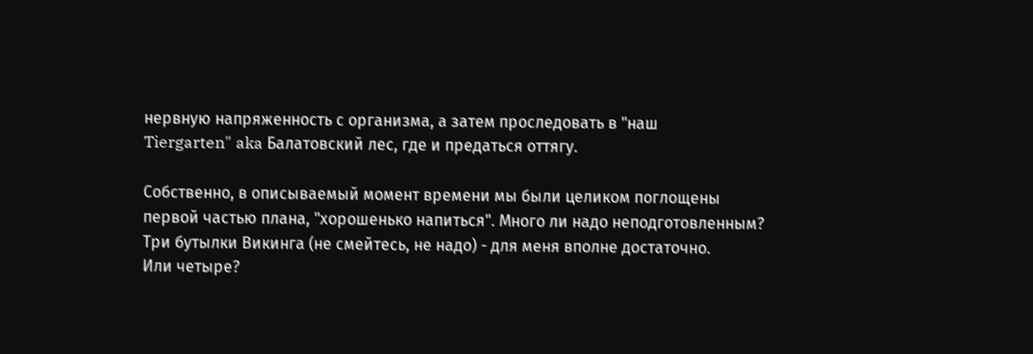нервную напряженность с организма, а затем проследовать в "наш
Tiergarten" aka Балатовский лес, где и предаться оттягу.

Собственно, в описываемый момент времени мы были целиком поглощены
первой частью плана, "хорошенько напиться". Много ли надо неподготовленным?
Три бутылки Викинга (не смейтесь, не надо) - для меня вполне достаточно.
Или четыре?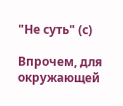"Не суть" (с)

Впрочем, для окружающей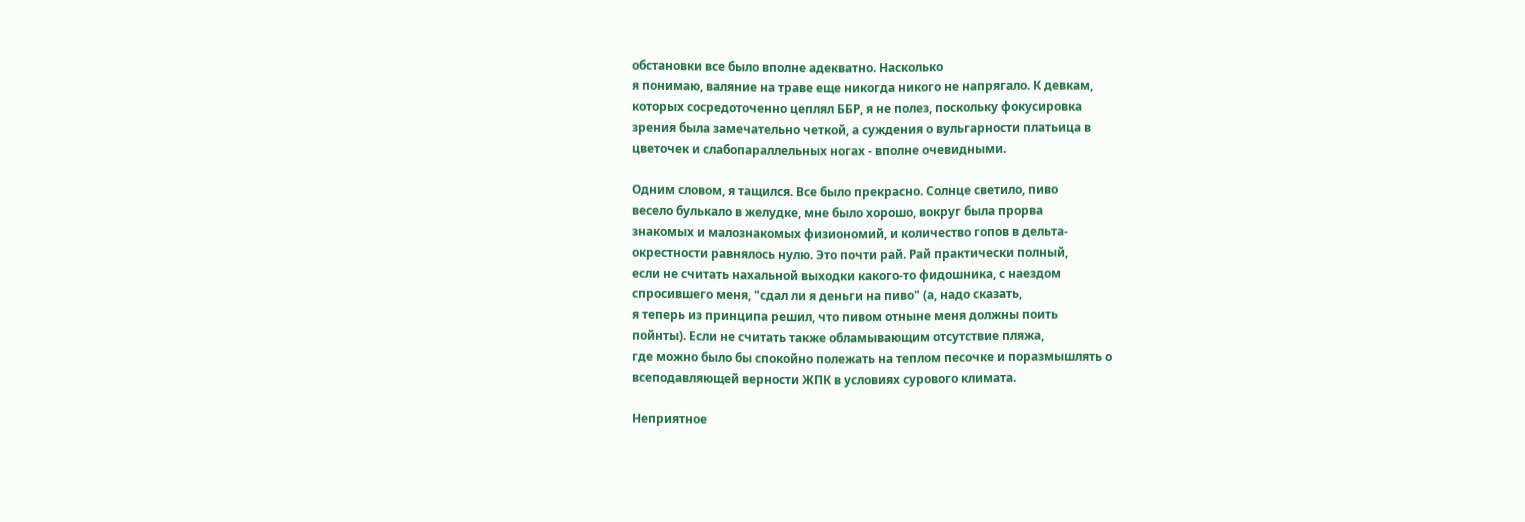обстановки все было вполне адекватно. Насколько
я понимаю, валяние на траве еще никогда никого не напрягало. К девкам,
которых сосредоточенно цеплял ББР, я не полез, поскольку фокусировка
зрения была замечательно четкой, а суждения о вульгарности платьица в
цветочек и слабопараллельных ногах - вполне очевидными.

Одним словом, я тащился. Все было прекрасно. Солнце светило, пиво
весело булькало в желудке, мне было хорошо, вокруг была прорва
знакомых и малознакомых физиономий, и количество гопов в дельта-
окрестности равнялось нулю. Это почти рай. Рай практически полный,
если не считать нахальной выходки какого-то фидошника, с наездом
спросившего меня, "сдал ли я деньги на пиво" (а, надо сказать,
я теперь из принципа решил, что пивом отныне меня должны поить
пойнты). Если не считать также обламывающим отсутствие пляжа,
где можно было бы спокойно полежать на теплом песочке и поразмышлять о
всеподавляющей верности ЖПК в условиях сурового климата.

Неприятное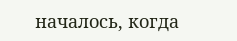началось, когда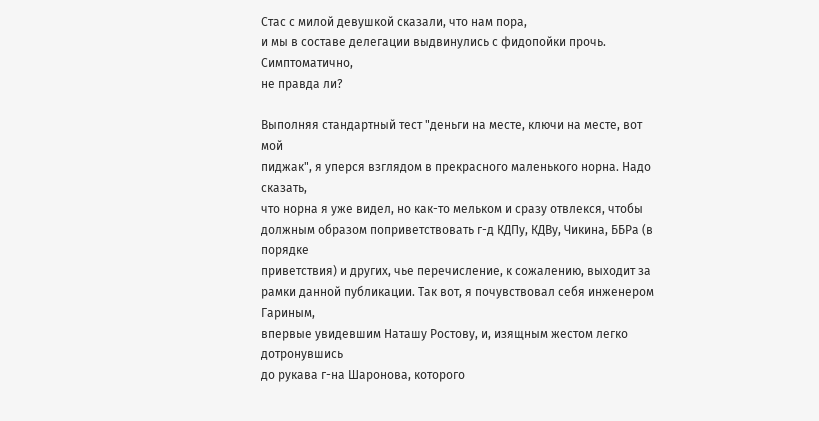Стас с милой девушкой сказали, что нам пора,
и мы в составе делегации выдвинулись с фидопойки прочь. Симптоматично,
не правда ли?

Выполняя стандартный тест "деньги на месте, ключи на месте, вот мой
пиджак", я уперся взглядом в прекрасного маленького норна. Надо сказать,
что норна я уже видел, но как-то мельком и сразу отвлекся, чтобы
должным образом поприветствовать г-д КДПу, КДВу, Чикина, ББРа (в порядке
приветствия) и других, чье перечисление, к сожалению, выходит за
рамки данной публикации. Так вот, я почувствовал себя инженером Гариным,
впервые увидевшим Наташу Ростову, и, изящным жестом легко дотронувшись
до рукава г-на Шаронова, которого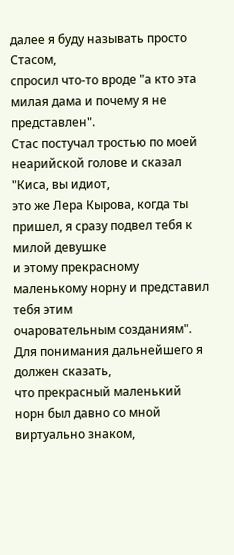далее я буду называть просто Стасом,
спросил что-то вроде "а кто эта милая дама и почему я не представлен".
Стас постучал тростью по моей неарийской голове и сказал "Киса, вы идиот,
это же Лера Кырова, когда ты пришел, я сразу подвел тебя к милой девушке
и этому прекрасному маленькому норну и представил тебя этим
очаровательным созданиям". Для понимания дальнейшего я должен сказать,
что прекрасный маленький норн был давно со мной виртуально знаком,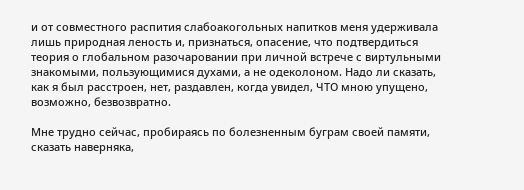и от совместного распития слабоакогольных напитков меня удерживала
лишь природная леность и, признаться, опасение, что подтвердиться
теория о глобальном разочаровании при личной встрече с виртульными
знакомыми, пользующимися духами, а не одеколоном. Надо ли сказать,
как я был расстроен, нет, раздавлен, когда увидел, ЧТО мною упущено,
возможно, безвозвратно.

Мне трудно сейчас, пробираясь по болезненным буграм своей памяти,
сказать наверняка,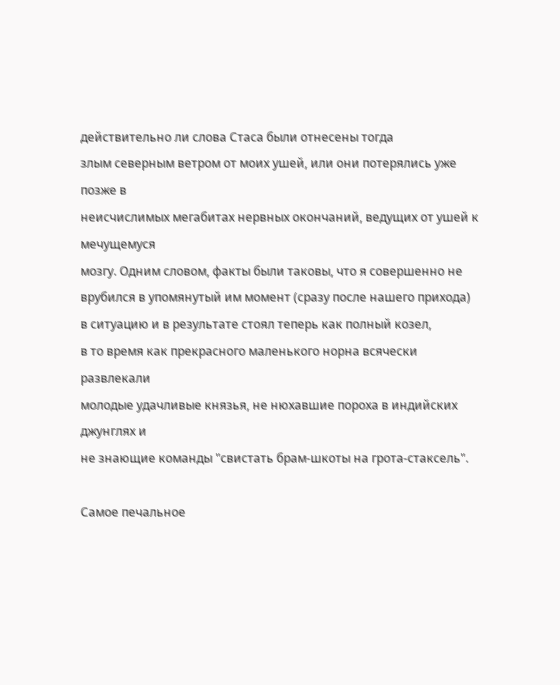действительно ли слова Стаса были отнесены тогда
злым северным ветром от моих ушей, или они потерялись уже позже в
неисчислимых мегабитах нервных окончаний, ведущих от ушей к мечущемуся
мозгу. Одним словом, факты были таковы, что я совершенно не
врубился в упомянутый им момент (сразу после нашего прихода)
в ситуацию и в результате стоял теперь как полный козел,
в то время как прекрасного маленького норна всячески развлекали
молодые удачливые князья, не нюхавшие пороха в индийских джунглях и
не знающие команды "свистать брам-шкоты на грота-стаксель".

Самое печальное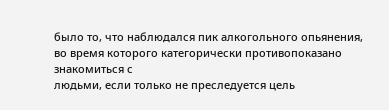было то, что наблюдался пик алкогольного опьянения,
во время которого категорически противопоказано знакомиться с
людьми, если только не преследуется цель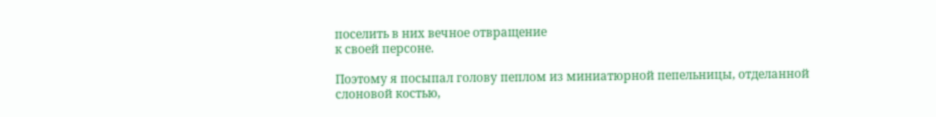поселить в них вечное отвращение
к своей персоне.

Поэтому я посыпал голову пеплом из миниатюрной пепельницы, отделанной
слоновой костью,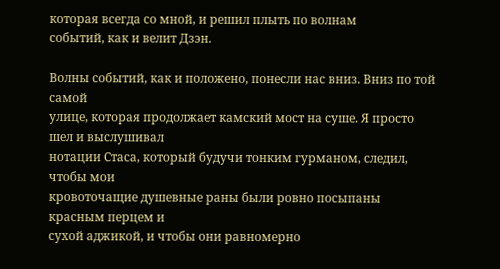которая всегда со мной, и решил плыть по волнам
событий, как и велит Дзэн.

Волны событий, как и положено, понесли нас вниз. Вниз по той самой
улице, которая продолжает камский мост на суше. Я просто шел и выслушивал
нотации Стаса, который будучи тонким гурманом, следил, чтобы мои
кровоточащие душевные раны были ровно посыпаны красным перцем и
сухой аджикой, и чтобы они равномерно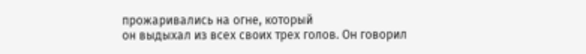прожаривались на огне, который
он выдыхал из всех своих трех голов. Он говорил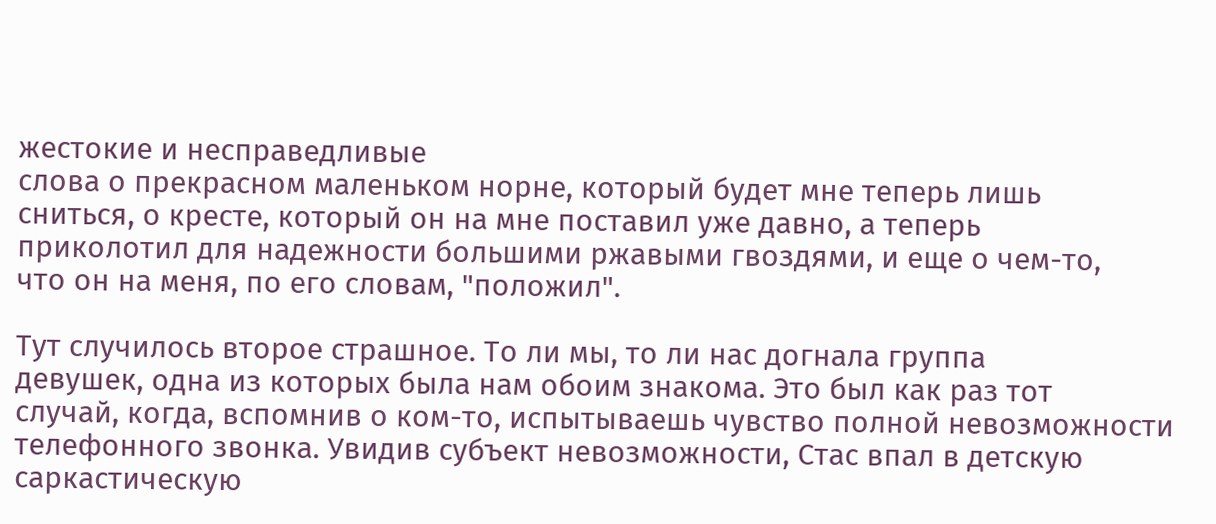жестокие и несправедливые
слова о прекрасном маленьком норне, который будет мне теперь лишь
сниться, о кресте, который он на мне поставил уже давно, а теперь
приколотил для надежности большими ржавыми гвоздями, и еще о чем-то,
что он на меня, по его словам, "положил".

Тут случилось второе страшное. То ли мы, то ли нас догнала группа
девушек, одна из которых была нам обоим знакома. Это был как раз тот
случай, когда, вспомнив о ком-то, испытываешь чувство полной невозможности
телефонного звонка. Увидив субъект невозможности, Стас впал в детскую
саркастическую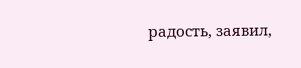радость, заявил,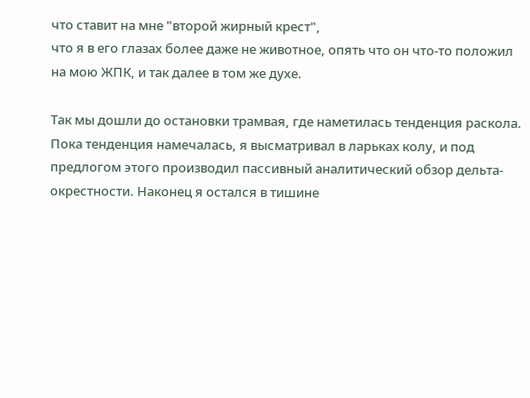что ставит на мне "второй жирный крест",
что я в его глазах более даже не животное, опять что он что-то положил
на мою ЖПК, и так далее в том же духе.

Так мы дошли до остановки трамвая, где наметилась тенденция раскола.
Пока тенденция намечалась, я высматривал в ларьках колу, и под
предлогом этого производил пассивный аналитический обзор дельта-
окрестности. Наконец я остался в тишине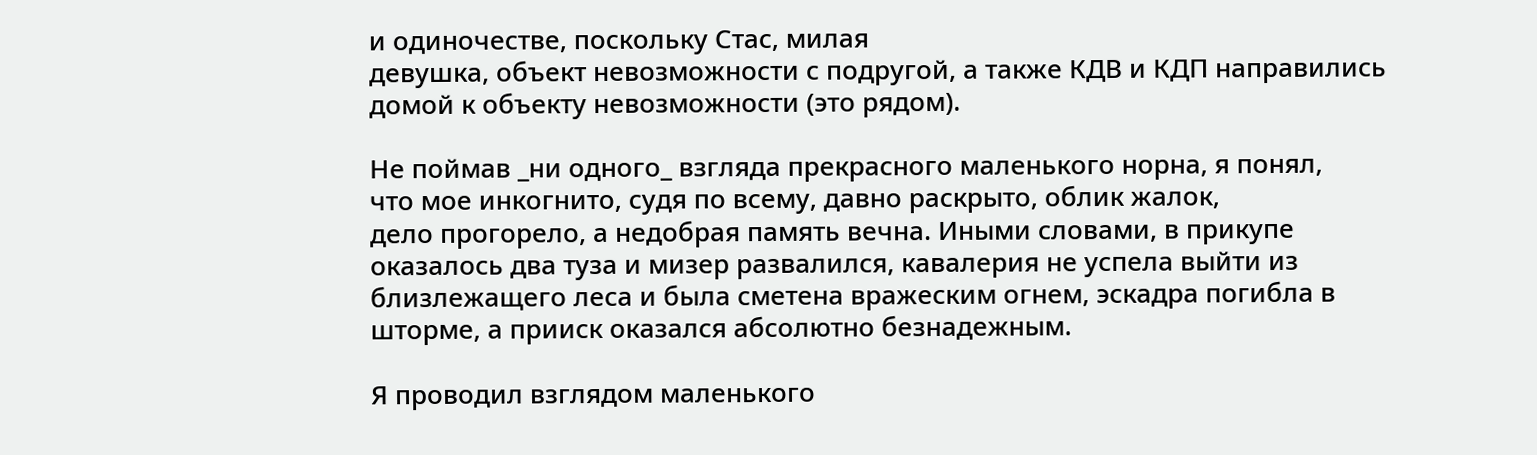и одиночестве, поскольку Стас, милая
девушка, объект невозможности с подругой, а также КДВ и КДП направились
домой к объекту невозможности (это рядом).

Не поймав _ни одного_ взгляда прекрасного маленького норна, я понял,
что мое инкогнито, судя по всему, давно раскрыто, облик жалок,
дело прогорело, а недобрая память вечна. Иными словами, в прикупе
оказалось два туза и мизер развалился, кавалерия не успела выйти из
близлежащего леса и была сметена вражеским огнем, эскадра погибла в
шторме, а прииск оказался абсолютно безнадежным.

Я проводил взглядом маленького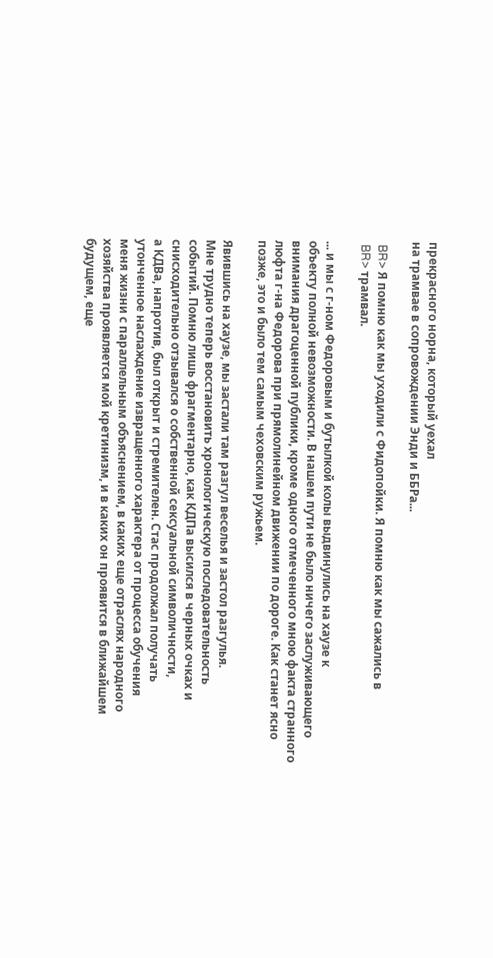прекрасного норна, который уехал
на трамвае в сопровождении Энди и ББРа...

 BR> Я помню как мы уходили с Фидопойки. Я помню как мы сажались в
 BR> трамвал.

... и мы с г-ном Федоровым и бутылкой колы выдвинулись на хаузе к
объекту полной невозможности. В нашем пути не было ничего заслуживающего
внимания драгоценной публики, кроме одного отмеченного мною факта странного
люфта г-на Федорова при прямолинейном движении по дороге. Как станет ясно
позже, это и было тем самым чеховским ружьем.

Явившись на хаузе, мы застали там разгул веселья и застол разгулья.
Мне трудно теперь восстановить хронологическую последовательность
событий. Помню лишь фрагментарно, как КДПа высился в черных очках и
снисходительно отзывался о собственной сексуальной символичности,
а КДВа, напротив, был открыт и стремителен. Стас продолжал получать
утонченное наслаждение извращенного характера от процесса обучения
меня жизни с параллельным объяснением, в каких еще отраслях народного
хозяйства проявляется мой кретинизм, и в каких он проявится в ближайшем
будущем, еще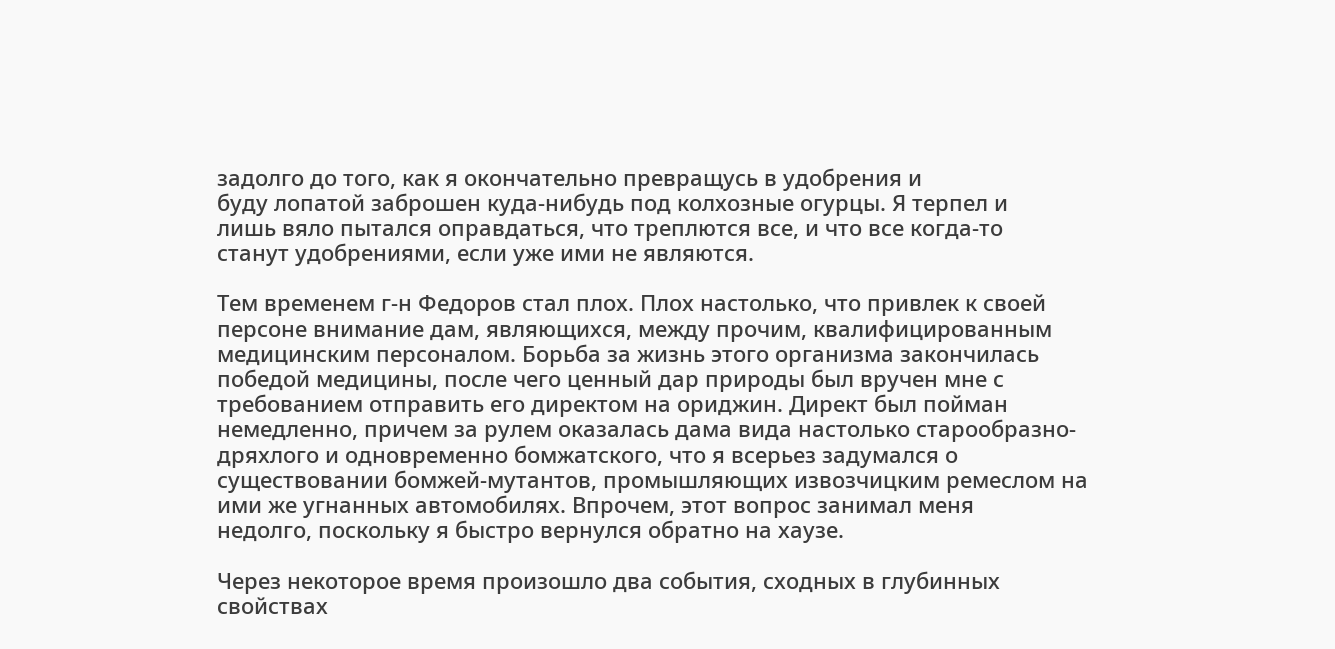задолго до того, как я окончательно превращусь в удобрения и
буду лопатой заброшен куда-нибудь под колхозные огурцы. Я терпел и
лишь вяло пытался оправдаться, что треплются все, и что все когда-то
станут удобрениями, если уже ими не являются.

Тем временем г-н Федоров стал плох. Плох настолько, что привлек к своей
персоне внимание дам, являющихся, между прочим, квалифицированным
медицинским персоналом. Борьба за жизнь этого организма закончилась
победой медицины, после чего ценный дар природы был вручен мне с
требованием отправить его директом на ориджин. Директ был пойман
немедленно, причем за рулем оказалась дама вида настолько старообразно-
дряхлого и одновременно бомжатского, что я всерьез задумался о
существовании бомжей-мутантов, промышляющих извозчицким ремеслом на
ими же угнанных автомобилях. Впрочем, этот вопрос занимал меня
недолго, поскольку я быстро вернулся обратно на хаузе.

Через некоторое время произошло два события, сходных в глубинных
свойствах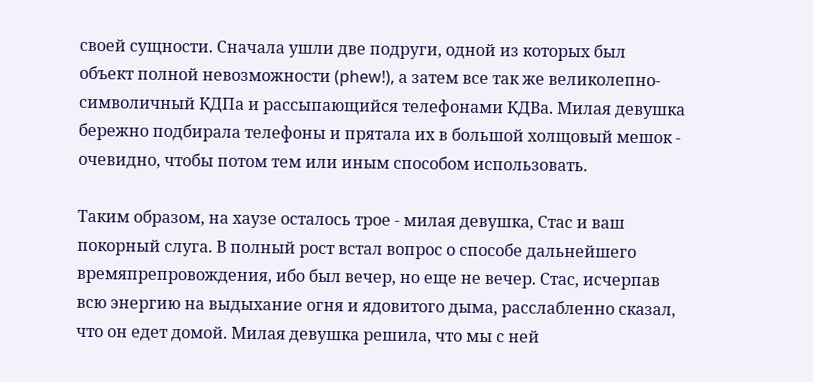своей сущности. Сначала ушли две подруги, одной из которых был
объект полной невозможности (phew!), а затем все так же великолепно-
символичный КДПа и рассыпающийся телефонами КДВа. Милая девушка
бережно подбирала телефоны и прятала их в большой холщовый мешок -
очевидно, чтобы потом тем или иным способом использовать.

Таким образом, на хаузе осталось трое - милая девушка, Стас и ваш
покорный слуга. В полный рост встал вопрос о способе дальнейшего
времяпрепровождения, ибо был вечер, но еще не вечер. Стас, исчерпав
всю энергию на выдыхание огня и ядовитого дыма, расслабленно сказал,
что он едет домой. Милая девушка решила, что мы с ней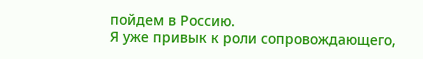пойдем в Россию.
Я уже привык к роли сопровождающего,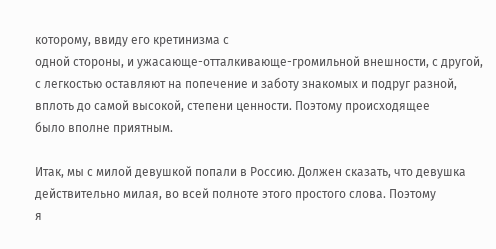которому, ввиду его кретинизма с
одной стороны, и ужасающе-отталкивающе-громильной внешности, с другой,
с легкостью оставляют на попечение и заботу знакомых и подруг разной,
вплоть до самой высокой, степени ценности. Поэтому происходящее
было вполне приятным.

Итак, мы с милой девушкой попали в Россию. Должен сказать, что девушка
действительно милая, во всей полноте этого простого слова. Поэтому
я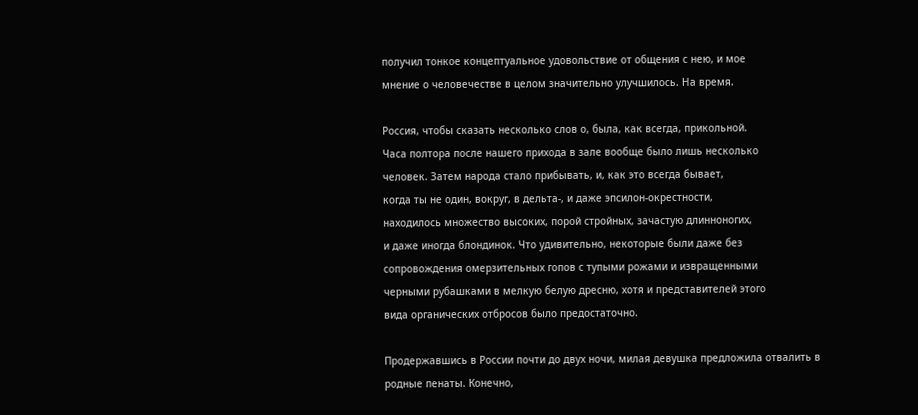получил тонкое концептуальное удовольствие от общения с нею, и мое
мнение о человечестве в целом значительно улучшилось. На время.

Россия, чтобы сказать несколько слов о, была, как всегда, прикольной.
Часа полтора после нашего прихода в зале вообще было лишь несколько
человек. Затем народа стало прибывать, и, как это всегда бывает,
когда ты не один, вокруг, в дельта-, и даже эпсилон-окрестности,
находилось множество высоких, порой стройных, зачастую длинноногих,
и даже иногда блондинок. Что удивительно, некоторые были даже без
сопровождения омерзительных гопов с тупыми рожами и извращенными
черными рубашками в мелкую белую дресню, хотя и представителей этого
вида органических отбросов было предостаточно.

Продержавшись в России почти до двух ночи, милая девушка предложила отвалить в
родные пенаты. Конечно,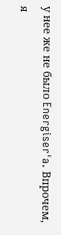у нее же не было Energiser'a. Впрочем, я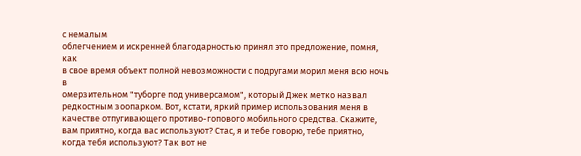с немалым
облегчением и искренней благодарностью принял это предложение, помня, как
в свое время объект полной невозможности с подругами морил меня всю ночь в
омерзительном "туборге под универсамом", который Джек метко назвал
редкостным зоопарком. Вот, кстати, яркий пример использования меня в
качестве отпугивающего противо-гопового мобильного средства. Скажите,
вам приятно, когда вас используют? Стас, я и тебе говорю, тебе приятно,
когда тебя используют? Так вот не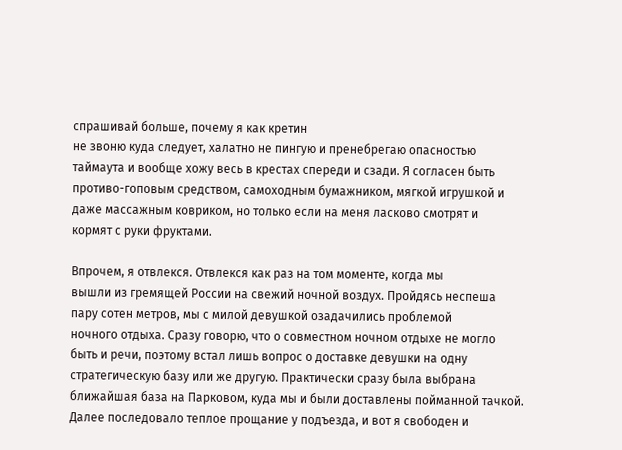спрашивай больше, почему я как кретин
не звоню куда следует, халатно не пингую и пренебрегаю опасностью
таймаута и вообще хожу весь в крестах спереди и сзади. Я согласен быть
противо-гоповым средством, самоходным бумажником, мягкой игрушкой и
даже массажным ковриком, но только если на меня ласково смотрят и
кормят с руки фруктами.

Впрочем, я отвлекся. Отвлекся как раз на том моменте, когда мы
вышли из гремящей России на свежий ночной воздух. Пройдясь неспеша
пару сотен метров, мы с милой девушкой озадачились проблемой
ночного отдыха. Сразу говорю, что о совместном ночном отдыхе не могло
быть и речи, поэтому встал лишь вопрос о доставке девушки на одну
стратегическую базу или же другую. Практически сразу была выбрана
ближайшая база на Парковом, куда мы и были доставлены пойманной тачкой.
Далее последовало теплое прощание у подъезда, и вот я свободен и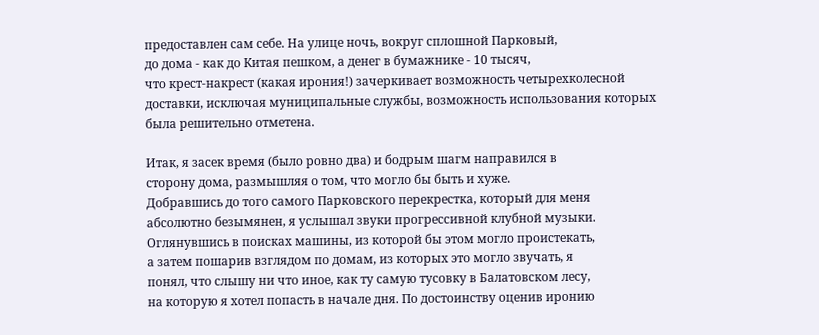предоставлен сам себе. На улице ночь, вокруг сплошной Парковый,
до дома - как до Китая пешком, а денег в бумажнике - 10 тысяч,
что крест-накрест (какая ирония!) зачеркивает возможность четырехколесной
доставки, исключая муниципальные службы, возможность использования которых
была решительно отметена.

Итак, я засек время (было ровно два) и бодрым шагм направился в
сторону дома, размышляя о том, что могло бы быть и хуже.
Добравшись до того самого Парковского перекрестка, который для меня
абсолютно безымянен, я услышал звуки прогрессивной клубной музыки.
Оглянувшись в поисках машины, из которой бы этом могло проистекать,
а затем пошарив взглядом по домам, из которых это могло звучать, я
понял, что слышу ни что иное, как ту самую тусовку в Балатовском лесу,
на которую я хотел попасть в начале дня. По достоинству оценив иронию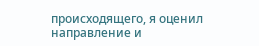происходящего, я оценил направление и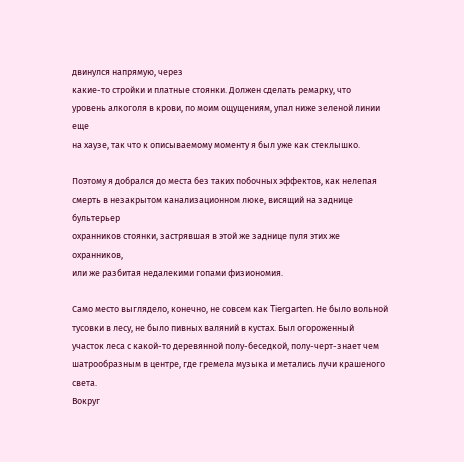двинулся напрямую, через
какие-то стройки и платные стоянки. Должен сделать ремарку, что
уровень алкоголя в крови, по моим ощущениям, упал ниже зеленой линии еще
на хаузе, так что к описываемому моменту я был уже как стеклышко.

Поэтому я добрался до места без таких побочных эффектов, как нелепая
смерть в незакрытом канализационном люке, висящий на заднице бультерьер
охранников стоянки, застрявшая в этой же заднице пуля этих же охранников,
или же разбитая недалекими гопами физиономия.

Само место выглядело, конечно, не совсем как Tiergarten. Не было вольной
тусовки в лесу, не было пивных валяний в кустах. Был огороженный
участок леса с какой-то деревянной полу-беседкой, полу-черт-знает чем
шатрообразным в центре, где гремела музыка и метались лучи крашеного света.
Вокруг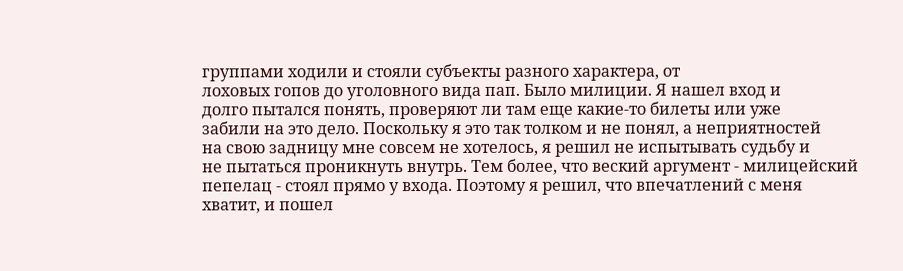группами ходили и стояли субъекты разного характера, от
лоховых гопов до уголовного вида пап. Было милиции. Я нашел вход и
долго пытался понять, проверяют ли там еще какие-то билеты или уже
забили на это дело. Поскольку я это так толком и не понял, а неприятностей
на свою задницу мне совсем не хотелось, я решил не испытывать судьбу и
не пытаться проникнуть внутрь. Тем более, что веский аргумент - милицейский
пепелац - стоял прямо у входа. Поэтому я решил, что впечатлений с меня
хватит, и пошел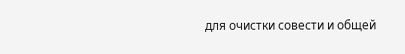для очистки совести и общей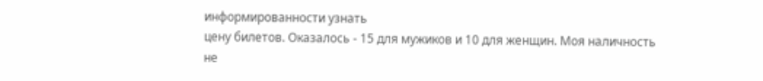информированности узнать
цену билетов. Оказалось - 15 для мужиков и 10 для женщин. Моя наличность
не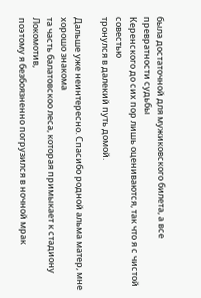была достаточной для мужиковского билета, а все превратности судьбы
Керенского до сих пор лишь оцениваются, так что я с чистой совестью
тронулся в далекий путь домой.

Дальше уже неинтересно. Спасибо родной альма матер, мне хорошо знакома
та часть балатовскоо леса, которая примыкает к стадиону Локомотив,
поэтому я безбоязненно погрузился в ночной мрак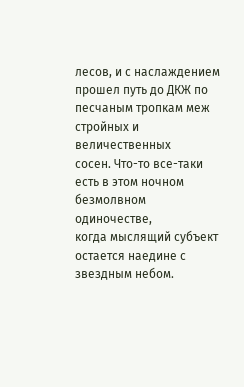лесов, и с наслаждением
прошел путь до ДКЖ по песчаным тропкам меж стройных и величественных
сосен. Что-то все-таки есть в этом ночном безмолвном одиночестве,
когда мыслящий субъект остается наедине с звездным небом.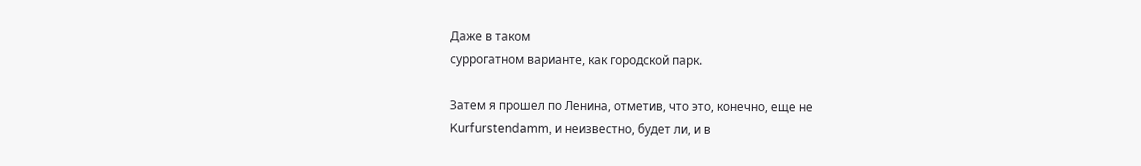Даже в таком
суррогатном варианте, как городской парк.

Затем я прошел по Ленина, отметив, что это, конечно, еще не
Kurfurstendamm, и неизвестно, будет ли, и в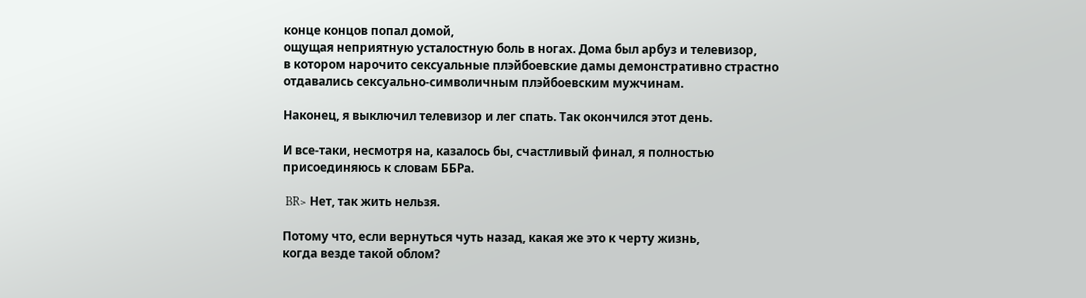конце концов попал домой,
ощущая неприятную усталостную боль в ногах. Дома был арбуз и телевизор,
в котором нарочито сексуальные плэйбоевские дамы демонстративно страстно
отдавались сексуально-символичным плэйбоевским мужчинам.

Наконец, я выключил телевизор и лег спать. Так окончился этот день.

И все-таки, несмотря на, казалось бы, счастливый финал, я полностью
присоединяюсь к словам ББРа.

 BR> Нет, так жить нельзя.

Потому что, если вернуться чуть назад, какая же это к черту жизнь,
когда везде такой облом?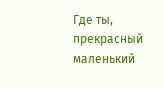Где ты, прекрасный маленький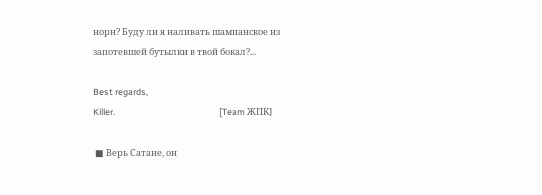норн? Буду ли я наливать шампанское из
запотевшей бутылки в твой бокал?...

Best regards,
Killer.                                                    [Team ЖПК]

 ■ Верь Сатане, он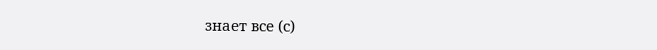знает все (с)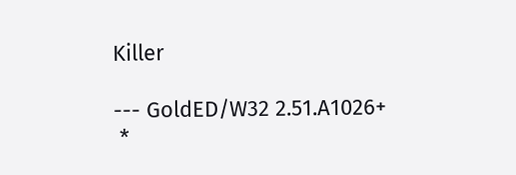Killer

--- GoldED/W32 2.51.A1026+
 *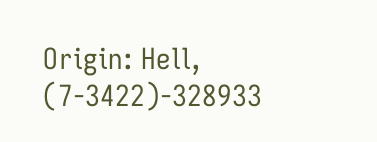Origin: Hell, (7-3422)-328933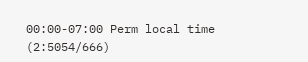00:00-07:00 Perm local time (2:5054/666)